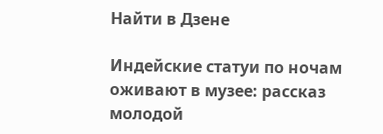Найти в Дзене

Индейские статуи по ночам оживают в музее: рассказ молодой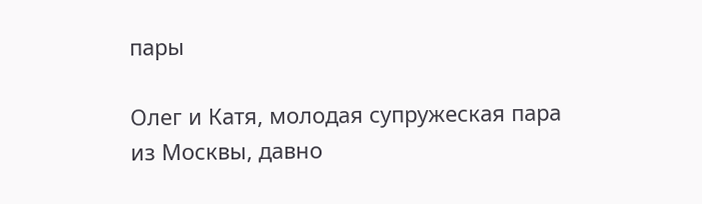пары

Олег и Катя, молодая супружеская пара из Москвы, давно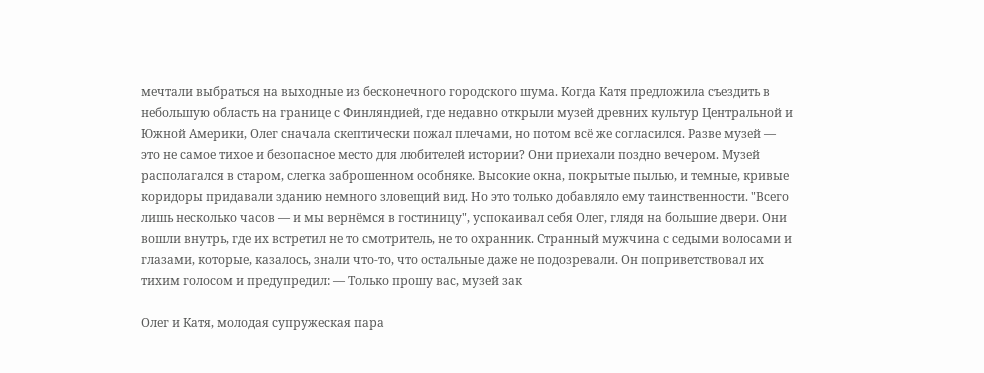мечтали выбраться на выходные из бесконечного городского шума. Когда Катя предложила съездить в небольшую область на границе с Финляндией, где недавно открыли музей древних культур Центральной и Южной Америки, Олег сначала скептически пожал плечами, но потом всё же согласился. Разве музей — это не самое тихое и безопасное место для любителей истории? Они приехали поздно вечером. Музей располагался в старом, слегка заброшенном особняке. Высокие окна, покрытые пылью, и темные, кривые коридоры придавали зданию немного зловещий вид. Но это только добавляло ему таинственности. "Всего лишь несколько часов — и мы вернёмся в гостиницу", успокаивал себя Олег, глядя на большие двери. Они вошли внутрь, где их встретил не то смотритель, не то охранник. Странный мужчина с седыми волосами и глазами, которые, казалось, знали что-то, что остальные даже не подозревали. Он поприветствовал их тихим голосом и предупредил: — Только прошу вас, музей зак

Олег и Катя, молодая супружеская пара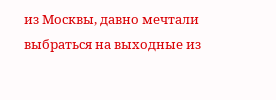из Москвы, давно мечтали выбраться на выходные из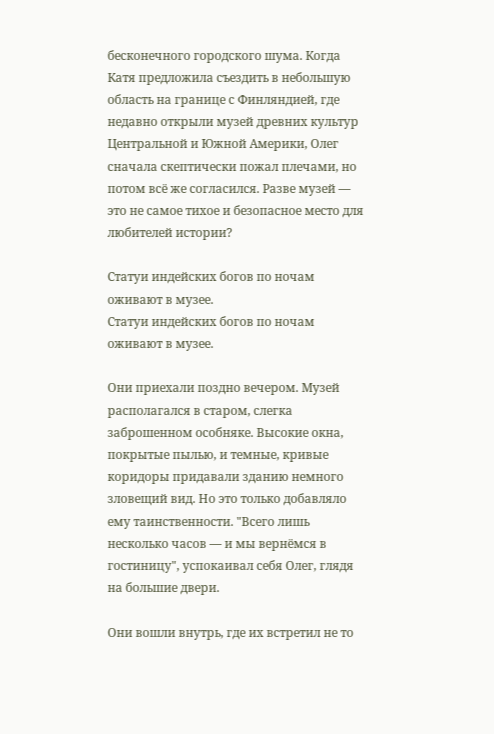бесконечного городского шума. Когда Катя предложила съездить в небольшую область на границе с Финляндией, где недавно открыли музей древних культур Центральной и Южной Америки, Олег сначала скептически пожал плечами, но потом всё же согласился. Разве музей — это не самое тихое и безопасное место для любителей истории?

Статуи индейских богов по ночам оживают в музее.
Статуи индейских богов по ночам оживают в музее.

Они приехали поздно вечером. Музей располагался в старом, слегка заброшенном особняке. Высокие окна, покрытые пылью, и темные, кривые коридоры придавали зданию немного зловещий вид. Но это только добавляло ему таинственности. "Всего лишь несколько часов — и мы вернёмся в гостиницу", успокаивал себя Олег, глядя на большие двери.

Они вошли внутрь, где их встретил не то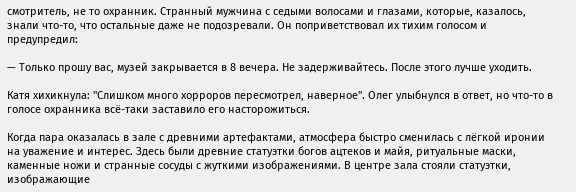смотритель, не то охранник. Странный мужчина с седыми волосами и глазами, которые, казалось, знали что-то, что остальные даже не подозревали. Он поприветствовал их тихим голосом и предупредил:

— Только прошу вас, музей закрывается в 8 вечера. Не задерживайтесь. После этого лучше уходить.

Катя хихикнула: "Слишком много хорроров пересмотрел, наверное". Олег улыбнулся в ответ, но что-то в голосе охранника всё-таки заставило его насторожиться.

Когда пара оказалась в зале с древними артефактами, атмосфера быстро сменилась с лёгкой иронии на уважение и интерес. Здесь были древние статуэтки богов ацтеков и майя, ритуальные маски, каменные ножи и странные сосуды с жуткими изображениями. В центре зала стояли статуэтки, изображающие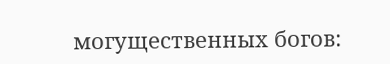могущественных богов: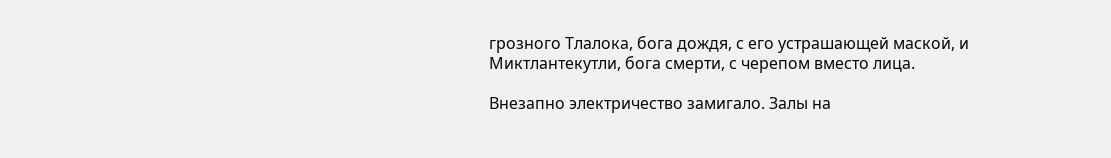грозного Тлалока, бога дождя, с его устрашающей маской, и Миктлантекутли, бога смерти, с черепом вместо лица.

Внезапно электричество замигало. Залы на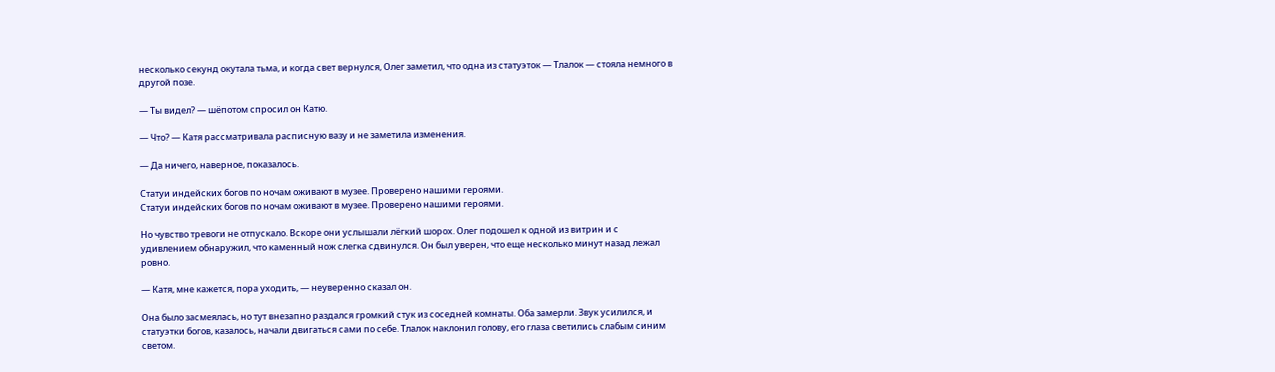несколько секунд окутала тьма, и когда свет вернулся, Олег заметил, что одна из статуэток — Тлалок — стояла немного в другой позе.

— Ты видел? — шёпотом спросил он Катю.

— Что? — Катя рассматривала расписную вазу и не заметила изменения.

— Да ничего, наверное, показалось.

Статуи индейских богов по ночам оживают в музее. Проверено нашими героями.
Статуи индейских богов по ночам оживают в музее. Проверено нашими героями.

Но чувство тревоги не отпускало. Вскоре они услышали лёгкий шорох. Олег подошел к одной из витрин и с удивлением обнаружил, что каменный нож слегка сдвинулся. Он был уверен, что еще несколько минут назад лежал ровно.

— Катя, мне кажется, пора уходить, — неуверенно сказал он.

Она было засмеялась, но тут внезапно раздался громкий стук из соседней комнаты. Оба замерли. Звук усилился, и статуэтки богов, казалось, начали двигаться сами по себе. Тлалок наклонил голову, его глаза светились слабым синим светом.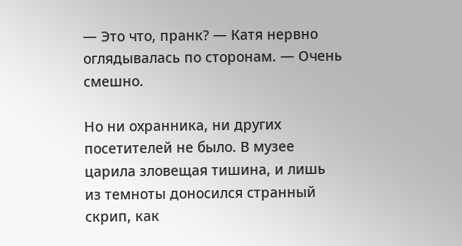— Это что, пранк? — Катя нервно оглядывалась по сторонам. — Очень смешно.

Но ни охранника, ни других посетителей не было. В музее царила зловещая тишина, и лишь из темноты доносился странный скрип, как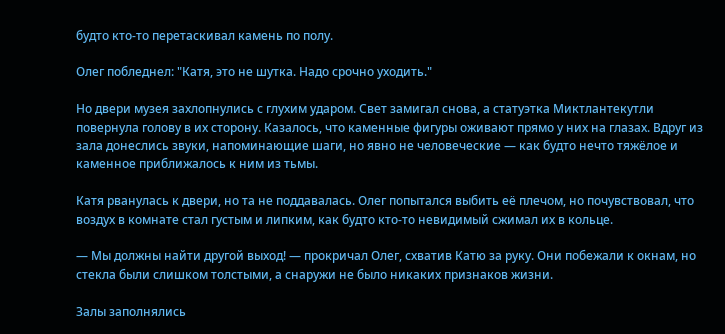будто кто-то перетаскивал камень по полу.

Олег побледнел: "Катя, это не шутка. Надо срочно уходить."

Но двери музея захлопнулись с глухим ударом. Свет замигал снова, а статуэтка Миктлантекутли повернула голову в их сторону. Казалось, что каменные фигуры оживают прямо у них на глазах. Вдруг из зала донеслись звуки, напоминающие шаги, но явно не человеческие — как будто нечто тяжёлое и каменное приближалось к ним из тьмы.

Катя рванулась к двери, но та не поддавалась. Олег попытался выбить её плечом, но почувствовал, что воздух в комнате стал густым и липким, как будто кто-то невидимый сжимал их в кольце.

— Мы должны найти другой выход! — прокричал Олег, схватив Катю за руку. Они побежали к окнам, но стекла были слишком толстыми, а снаружи не было никаких признаков жизни.

Залы заполнялись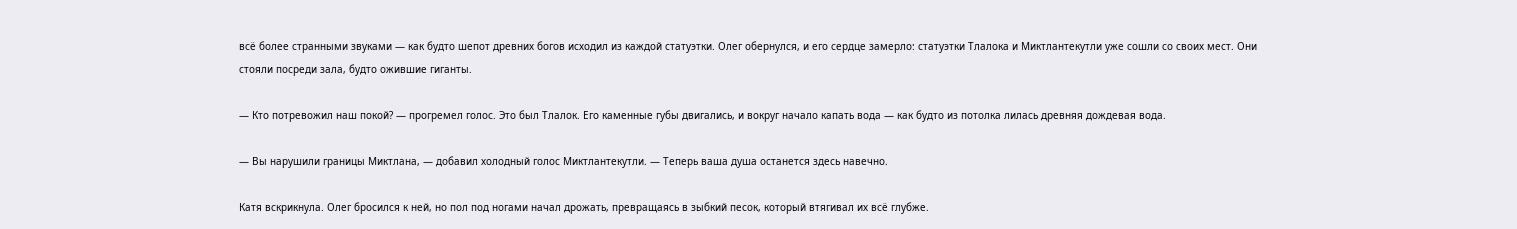всё более странными звуками — как будто шепот древних богов исходил из каждой статуэтки. Олег обернулся, и его сердце замерло: статуэтки Тлалока и Миктлантекутли уже сошли со своих мест. Они стояли посреди зала, будто ожившие гиганты.

— Кто потревожил наш покой? — прогремел голос. Это был Тлалок. Его каменные губы двигались, и вокруг начало капать вода — как будто из потолка лилась древняя дождевая вода.

— Вы нарушили границы Миктлана, — добавил холодный голос Миктлантекутли. — Теперь ваша душа останется здесь навечно.

Катя вскрикнула. Олег бросился к ней, но пол под ногами начал дрожать, превращаясь в зыбкий песок, который втягивал их всё глубже.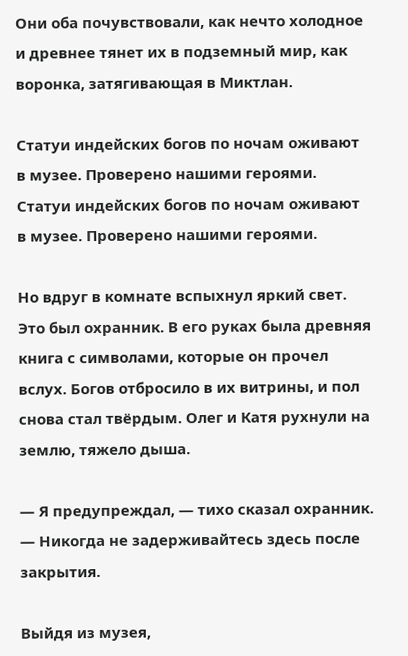Они оба почувствовали, как нечто холодное и древнее тянет их в подземный мир, как воронка, затягивающая в Миктлан.

Статуи индейских богов по ночам оживают в музее. Проверено нашими героями.
Статуи индейских богов по ночам оживают в музее. Проверено нашими героями.

Но вдруг в комнате вспыхнул яркий свет. Это был охранник. В его руках была древняя книга с символами, которые он прочел вслух. Богов отбросило в их витрины, и пол снова стал твёрдым. Олег и Катя рухнули на землю, тяжело дыша.

— Я предупреждал, — тихо сказал охранник. — Никогда не задерживайтесь здесь после закрытия.

Выйдя из музея,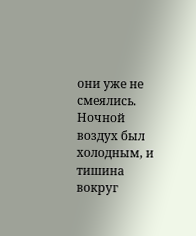они уже не смеялись. Ночной воздух был холодным, и тишина вокруг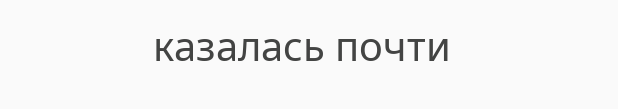казалась почти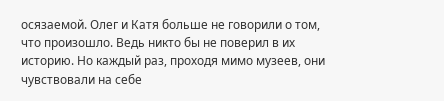осязаемой. Олег и Катя больше не говорили о том, что произошло. Ведь никто бы не поверил в их историю. Но каждый раз, проходя мимо музеев, они чувствовали на себе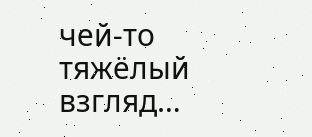чей-то тяжёлый взгляд…